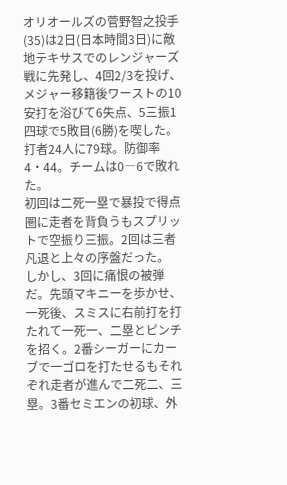オリオールズの菅野智之投手(35)は2日(日本時間3日)に敵地テキサスでのレンジャーズ戦に先発し、4回2/3を投げ、メジャー移籍後ワーストの10安打を浴びて6失点、5三振1四球で5敗目(6勝)を喫した。打者24人に79球。防御率4・44。チームは0―6で敗れた。
初回は二死一塁で暴投で得点圏に走者を背負うもスプリットで空振り三振。2回は三者凡退と上々の序盤だった。
しかし、3回に痛恨の被弾だ。先頭マキニーを歩かせ、一死後、スミスに右前打を打たれて一死一、二塁とピンチを招く。2番シーガーにカーブで一ゴロを打たせるもそれぞれ走者が進んで二死二、三塁。3番セミエンの初球、外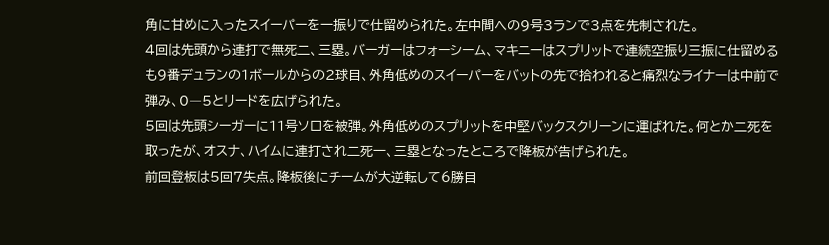角に甘めに入ったスイーパーを一振りで仕留められた。左中間への9号3ランで3点を先制された。
4回は先頭から連打で無死二、三塁。バーガーはフォーシーム、マキニーはスプリットで連続空振り三振に仕留めるも9番デュランの1ボールからの2球目、外角低めのスイーパーをバットの先で拾われると痛烈なライナーは中前で弾み、0―5とリードを広げられた。
5回は先頭シーガーに11号ソロを被弾。外角低めのスプリットを中堅バックスクリーンに運ばれた。何とか二死を取ったが、オスナ、ハイムに連打され二死一、三塁となったところで降板が告げられた。
前回登板は5回7失点。降板後にチームが大逆転して6勝目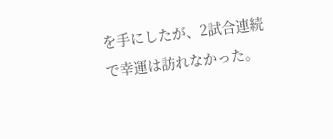を手にしたが、2試合連続で幸運は訪れなかった。